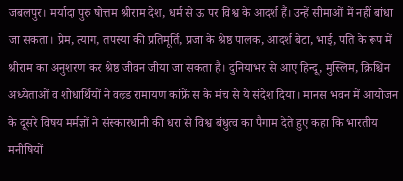जबलपुर। मर्यादा पुरु षोत्तम श्रीराम देश, धर्म से ऊ पर विश्व के आदर्श हैं। उन्हें सीमाओं में नहीं बांधा जा सकता। प्रेम, त्याग, तपस्या की प्रतिमूर्ति, प्रजा के श्रेष्ठ पालक, आदर्श बेटा, भाई, पति के रूप में श्रीराम का अनुशरण कर श्रेष्ठ जीवन जीया जा सकता है। दुनियाभर से आए हिन्दू, मुस्लिम, क्रिश्चिन अध्येताओं व शोधार्थियों ने वल्र्ड रामायण कांफ्रें स के मंच से ये संदेश दिया। मानस भवन में आयोजन के दूसरे विषय मर्मज्ञों ने संस्कारधानी की धरा से विश्व बंधुत्व का पैगाम देते हुए कहा कि भारतीय मनीषियों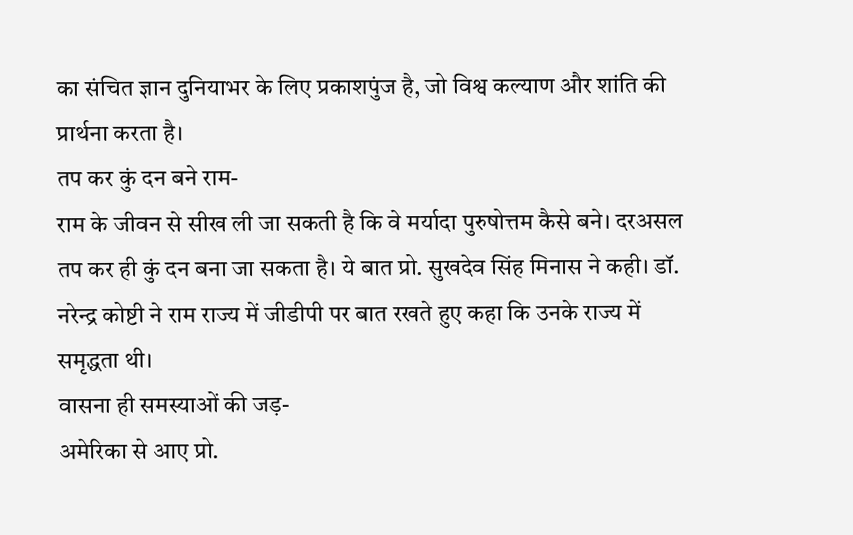का संचित ज्ञान दुनियाभर के लिए प्रकाशपुंज है, जो विश्व कल्याण और शांति की प्रार्थना करता है।
तप कर कुं दन बने राम-
राम के जीवन से सीख ली जा सकती है कि वे मर्यादा पुरुषोत्तम कैसे बने। दरअसल तप कर ही कुं दन बना जा सकता है। ये बात प्रो. सुखदेव सिंह मिनास ने कही। डॉ. नरेन्द्र कोष्टी ने राम राज्य में जीडीपी पर बात रखते हुए कहा कि उनके राज्य में समृद्धता थी।
वासना ही समस्याओं की जड़-
अमेरिका से आए प्रो.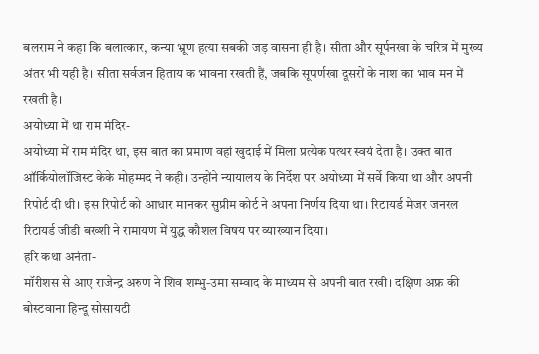बलराम ने कहा कि बलात्कार, कन्या भ्रूण हत्या सबकी जड़ वासना ही है। सीता और सूर्पनखा के चरित्र में मुख्य अंतर भी यही है। सीता सर्वजन हिताय क भावना रखती हैं, जबकि सूपर्णखा दूसरों के नाश का भाव मन में रखती है।
अयोध्या में था राम मंदिर-
अयोध्या में राम मंदिर था, इस बात का प्रमाण वहां खुदाई में मिला प्रत्येक पत्थर स्वयं देता है। उक्त बात ऑर्कियोलॉजिस्ट केके मोहम्मद ने कही। उन्होंने न्यायालय के निर्देश पर अयोध्या में सर्वे किया था और अपनी रिपोर्ट दी थी। इस रिपोर्ट को आधार मानकर सुप्रीम कोर्ट ने अपना निर्णय दिया था। रिटायर्ड मेजर जनरल रिटायर्ड जीडी बख्शी ने रामायण में युद्ध कौशल विषय पर व्याख्यान दिया।
हरि कथा अनंता-
मॉरीशस से आए राजेन्द्र अरुण ने शिव शम्भु-उमा सम्वाद के माध्यम से अपनी बात रखी। दक्षिण अफ्र की बोस्टवाना हिन्दू सोसायटी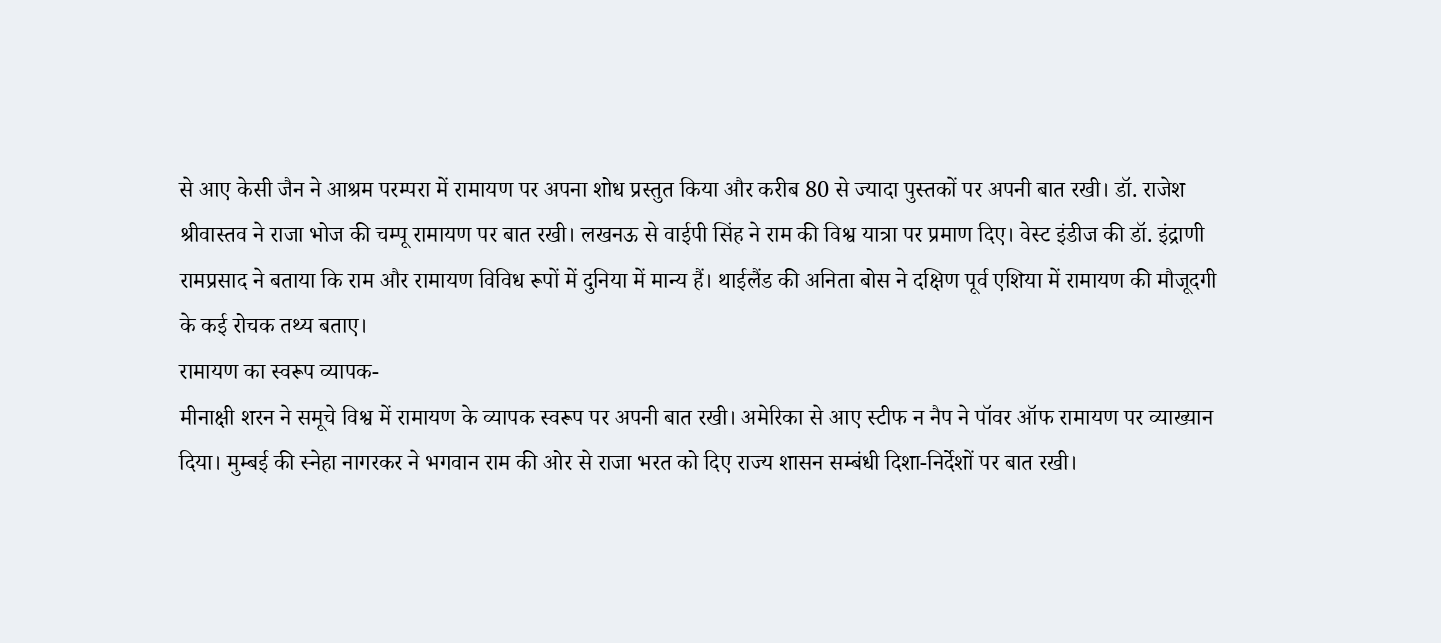से आए केसी जैन ने आश्रम परम्परा में रामायण पर अपना शोध प्रस्तुत किया और करीब 80 से ज्यादा पुस्तकों पर अपनी बात रखी। डॉ. राजेश श्रीवास्तव ने राजा भोज की चम्पू रामायण पर बात रखी। लखनऊ से वाईपी सिंह ने राम की विश्व यात्रा पर प्रमाण दिए। वेस्ट इंडीज की डॉ. इंद्राणी रामप्रसाद ने बताया कि राम और रामायण विविध रूपों में दुनिया में मान्य हैं। थाईलैंड की अनिता बोस ने दक्षिण पूर्व एशिया में रामायण की मौजूदगी के कई रोचक तथ्य बताए।
रामायण का स्वरूप व्यापक-
मीनाक्षी शरन ने समूचे विश्व में रामायण के व्यापक स्वरूप पर अपनी बात रखी। अमेरिका से आए स्टीफ न नैप ने पॉवर ऑफ रामायण पर व्याख्यान दिया। मुम्बई की स्नेहा नागरकर ने भगवान राम की ओर से राजा भरत को दिए राज्य शासन सम्बंधी दिशा-निर्देशों पर बात रखी।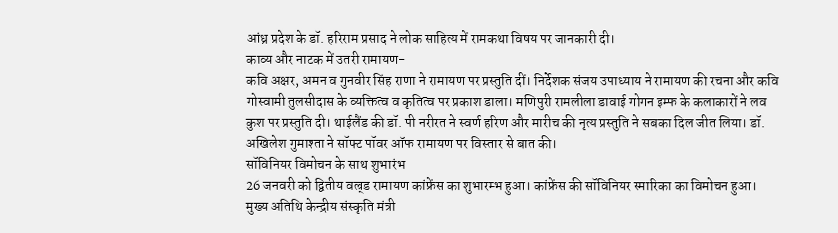आंध्र प्रदेश के डॉ. हरिराम प्रसाद ने लोक साहित्य में रामकथा विषय पर जानकारी दी।
काव्य और नाटक में उतरी रामायण-
कवि अक्षर, अमन व गुनवीर सिंह राणा ने रामायण पर प्रस्तुति दीं। निर्देशक संजय उपाध्याय ने रामायण की रचना और कवि गोस्वामी तुलसीदास के व्यक्तित्व व कृतित्व पर प्रकाश डाला। मणिपुरी रामलीला डावाई गोगन इम्फ के कलाकारों ने लव कुश पर प्रस्तुति दी। थाईलैंड की डॉ. पी नरीरत ने स्वर्ण हरिण और मारीच की नृत्य प्रस्तुति ने सबका दिल जीत लिया। डॉ. अखिलेश गुमाश्ता ने सॉफ्ट पॉवर ऑफ रामायण पर विस्तार से बात की।
सॉविनियर विमोचन के साथ शुभारंभ
26 जनवरी को द्वितीय वल्र्ड रामायण कांफ्रेंस का शुभारम्भ हुआ। कांफ्रेंस की सॉविनियर स्मारिका का विमोचन हुआ। मुख्य अतिथि केन्द्रीय संस्कृति मंत्री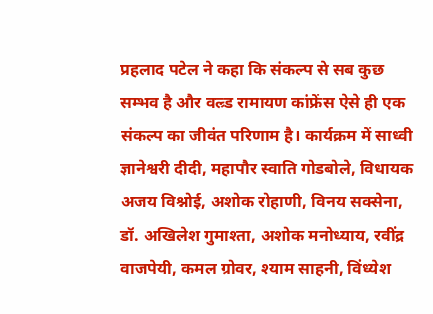प्रहलाद पटेल ने कहा कि संकल्प से सब कुछ सम्भव है और वल्र्ड रामायण कांफ्रेंस ऐसे ही एक संकल्प का जीवंत परिणाम है। कार्यक्रम में साध्वी ज्ञानेश्वरी दीदी, महापौर स्वाति गोडबोले, विधायक अजय विश्नोई, अशोक रोहाणी, विनय सक्सेना, डॉ. अखिलेश गुमाश्ता, अशोक मनोध्याय, रवींद्र वाजपेयी, कमल ग्रोवर, श्याम साहनी, विंध्येश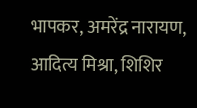भापकर, अमरेंद्र नारायण, आदित्य मिश्रा, शिशिर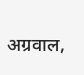अग्रवाल,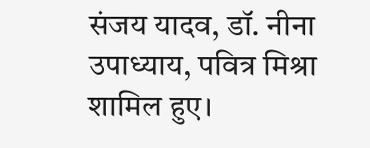संजय यादव, डॉ. नीना उपाध्याय, पवित्र मिश्रा शामिल हुए।